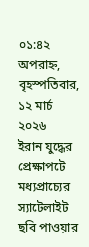০১:৪২ অপরাহ্ন, বৃহস্পতিবার, ১২ মার্চ ২০২৬
ইরান যুদ্ধের প্রেক্ষাপটে মধ্যপ্রাচ্যের স্যাটেলাইট ছবি পাওয়ার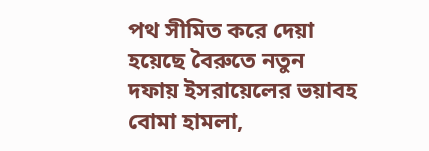পথ সীমিত করে দেয়া হয়েছে বৈরুতে নতুন দফায় ইসরায়েলের ভয়াবহ বোমা হামলা,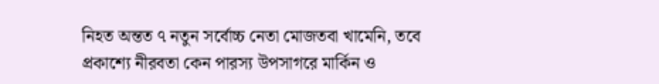নিহত অন্তত ৭ নতুন সর্বোচ্চ নেতা মোজতবা খামেনি, তবে প্রকাশ্যে নীরবতা কেন পারস্য উপসাগরে মার্কিন ও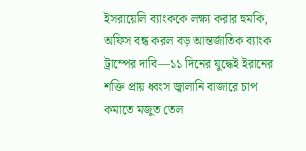ইসরায়েলি ব্যাংককে লক্ষ্য করার হুমকি, অফিস বন্ধ করল বড় আন্তর্জাতিক ব্যাংক ট্রাম্পের দাবি—১১ দিনের যুদ্ধেই ইরানের শক্তি প্রায় ধ্বংস জ্বালানি বাজারে চাপ কমাতে মজুত তেল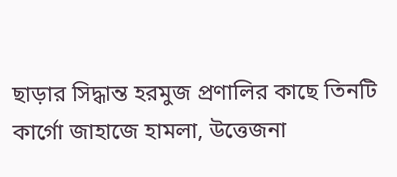ছাড়ার সিদ্ধান্ত হরমুজ প্রণালির কাছে তিনটি কার্গো জাহাজে হামলা, উত্তেজনা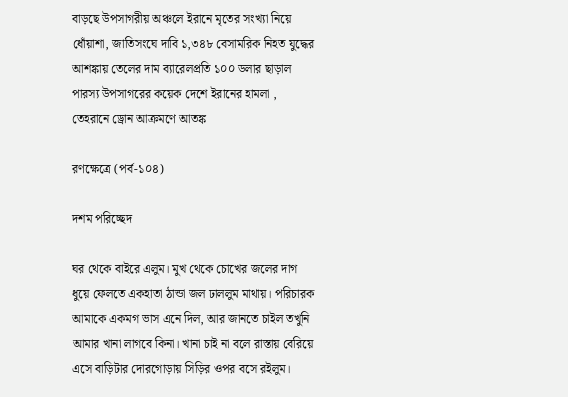বাড়ছে উপসাগরীয় অঞ্চলে ইরানে মৃতের সংখ্যা নিয়ে ধোঁয়াশা, জাতিসংঘে দাবি ১,৩৪৮ বেসামরিক নিহত যুদ্ধের আশঙ্কায় তেলের দাম ব্যারেলপ্রতি ১০০ ডলার ছাড়াল পারস্য উপসাগরের কয়েক দেশে ইরানের হামলা , তেহরানে ড্রোন আক্রমণে আতঙ্ক

রণক্ষেত্রে (পর্ব-১০৪)

দশম পরিচ্ছেদ

ঘর থেকে বাইরে এলুম। মুখ থেকে চোখের জলের দাগ ধুয়ে ফেলতে একহাতা ঠান্ডা জল ঢাললুম মাথায়। পরিচারক আমাকে একমগ ভাস এনে দিল, আর জানতে চাইল তখুনি আমার খানা লাগবে কিনা। খানা চাই না বলে রাস্তায় বেরিয়ে এসে বাড়িটার দোরগোড়ায় সিড়ির ওপর বসে রইলুম।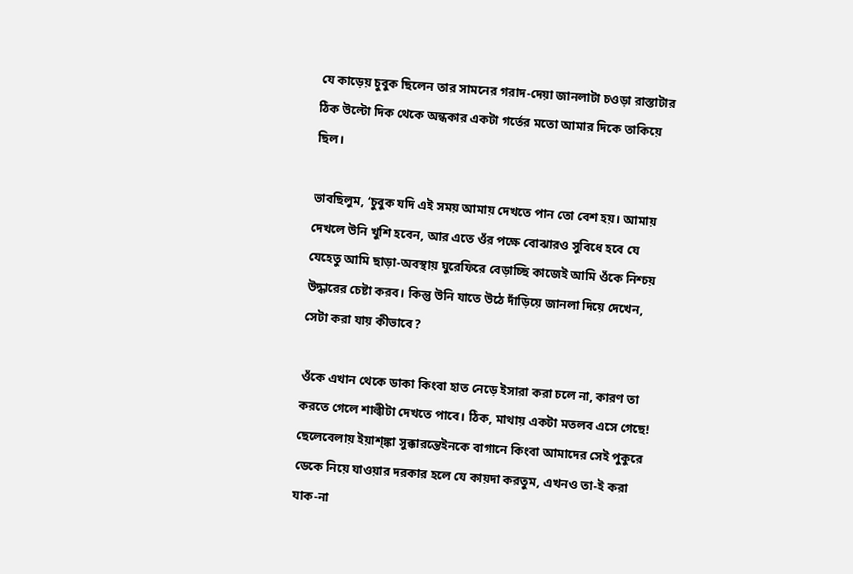যে কাড়েয় চুবুক ছিলেন তার সামনের গরাদ-দেয়া জানলাটা চওড়া রাস্তাটার ঠিক উল্টো দিক থেকে অন্ধকার একটা গর্তের মতো আমার দিকে তাকিয়ে ছিল।

ভাবছিলুম, ‘চুবুক যদি এই সময় আমায় দেখতে পান তো বেশ হয়। আমায় দেখলে উনি খুশি হবেন, আর এতে ওঁর পক্ষে বোঝারও সুবিধে হবে যে যেহেতু আমি ছাড়া-অবস্থায় ঘুরেফিরে বেড়াচ্ছি কাজেই আমি ওঁকে নিশ্চয় উদ্ধারের চেষ্টা করব। কিন্তু উনি যাতে উঠে দাঁড়িয়ে জানলা দিয়ে দেখেন, সেটা করা যায় কীভাবে?

ওঁকে এখান থেকে ডাকা কিংবা হাত নেড়ে ইসারা করা চলে না, কারণ তা করতে গেলে শাল্বীটা দেখতে পাবে। ঠিক, মাথায় একটা মতলব এসে গেছে! ছেলেবেলায় ইয়াশ্ঙ্কা সুক্কারন্তেইনকে বাগানে কিংবা আমাদের সেই পুকুরে ডেকে নিয়ে যাওয়ার দরকার হলে যে কায়দা করতুম, এখনও তা-ই করা যাক-না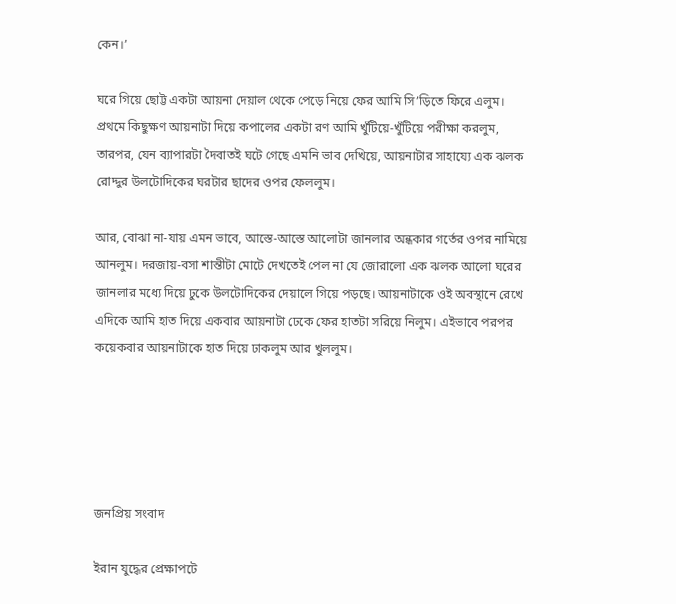কেন।’

ঘরে গিয়ে ছোট্ট একটা আয়না দেয়াল থেকে পেড়ে নিয়ে ফের আমি সি’ড়িতে ফিরে এলুম। প্রথমে কিছুক্ষণ আয়নাটা দিয়ে কপালের একটা রণ আমি খুঁটিয়ে-খুঁটিয়ে পরীক্ষা করলুম, তারপর, যেন ব্যাপারটা দৈবাতই ঘটে গেছে এমনি ভাব দেখিয়ে, আয়নাটার সাহায্যে এক ঝলক রোদ্দুর উলটোদিকের ঘরটার ছাদের ওপর ফেললুম।

আর, বোঝা না-যায় এমন ভাবে, আস্তে-আস্তে আলোটা জানলার অন্ধকার গর্তের ওপর নামিয়ে আনলুম। দরজায়-বসা শান্তীটা মোটে দেখতেই পেল না যে জোরালো এক ঝলক আলো ঘরের জানলার মধ্যে দিয়ে ঢুকে উলটোদিকের দেয়ালে গিয়ে পড়ছে। আয়নাটাকে ওই অবস্থানে রেখে এদিকে আমি হাত দিয়ে একবার আয়নাটা ঢেকে ফের হাতটা সরিয়ে নিলুম। এইভাবে পরপর কয়েকবার আয়নাটাকে হাত দিয়ে ঢাকলুম আর খুললুম।





জনপ্রিয় সংবাদ

ইরান যুদ্ধের প্রেক্ষাপটে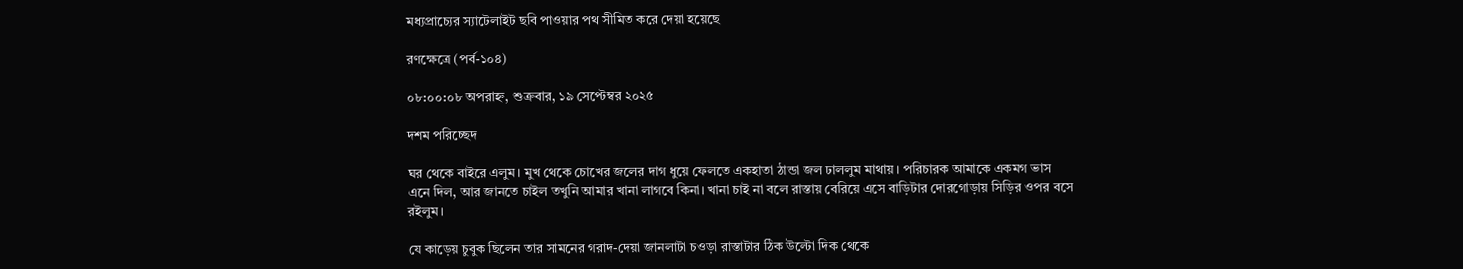মধ্যপ্রাচ্যের স্যাটেলাইট ছবি পাওয়ার পথ সীমিত করে দেয়া হয়েছে

রণক্ষেত্রে (পর্ব-১০৪)

০৮:০০:০৮ অপরাহ্ন, শুক্রবার, ১৯ সেপ্টেম্বর ২০২৫

দশম পরিচ্ছেদ

ঘর থেকে বাইরে এলুম। মুখ থেকে চোখের জলের দাগ ধুয়ে ফেলতে একহাতা ঠান্ডা জল ঢাললুম মাথায়। পরিচারক আমাকে একমগ ভাস এনে দিল, আর জানতে চাইল তখুনি আমার খানা লাগবে কিনা। খানা চাই না বলে রাস্তায় বেরিয়ে এসে বাড়িটার দোরগোড়ায় সিড়ির ওপর বসে রইলুম।

যে কাড়েয় চুবুক ছিলেন তার সামনের গরাদ-দেয়া জানলাটা চওড়া রাস্তাটার ঠিক উল্টো দিক থেকে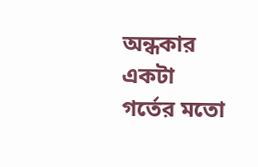অন্ধকার একটা গর্তের মতো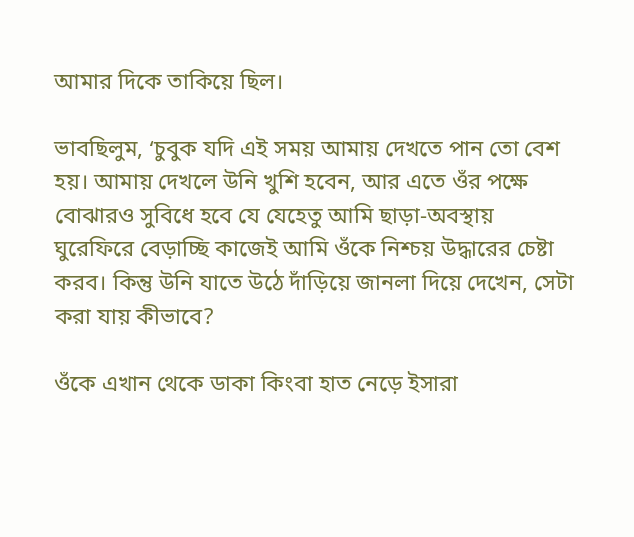আমার দিকে তাকিয়ে ছিল।

ভাবছিলুম, ‘চুবুক যদি এই সময় আমায় দেখতে পান তো বেশ হয়। আমায় দেখলে উনি খুশি হবেন, আর এতে ওঁর পক্ষে বোঝারও সুবিধে হবে যে যেহেতু আমি ছাড়া-অবস্থায় ঘুরেফিরে বেড়াচ্ছি কাজেই আমি ওঁকে নিশ্চয় উদ্ধারের চেষ্টা করব। কিন্তু উনি যাতে উঠে দাঁড়িয়ে জানলা দিয়ে দেখেন, সেটা করা যায় কীভাবে?

ওঁকে এখান থেকে ডাকা কিংবা হাত নেড়ে ইসারা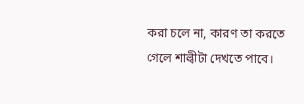করা চলে না, কারণ তা করতে গেলে শাল্বীটা দেখতে পাবে।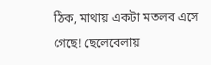ঠিক, মাথায় একটা মতলব এসে গেছে! ছেলেবেলায়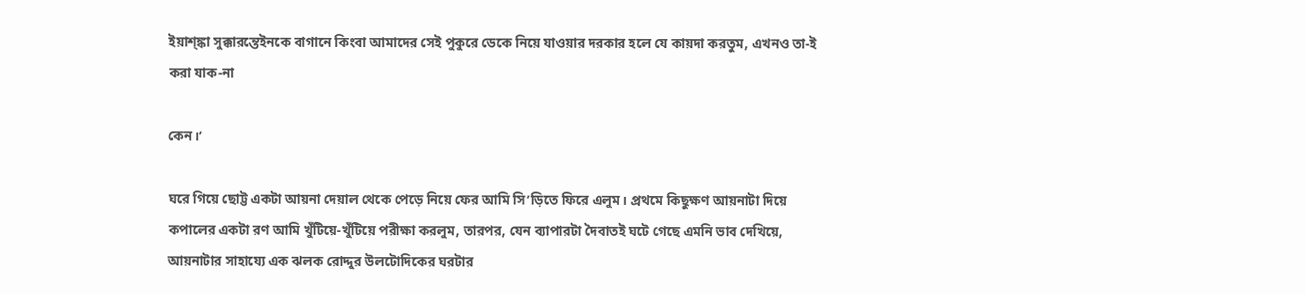ইয়াশ্ঙ্কা সুক্কারন্তেইনকে বাগানে কিংবা আমাদের সেই পুকুরে ডেকে নিয়ে যাওয়ার দরকার হলে যে কায়দা করতুম, এখনও তা-ই করা যাক-না

কেন।’

ঘরে গিয়ে ছোট্ট একটা আয়না দেয়াল থেকে পেড়ে নিয়ে ফের আমি সি’ড়িতে ফিরে এলুম। প্রথমে কিছুক্ষণ আয়নাটা দিয়ে কপালের একটা রণ আমি খুঁটিয়ে-খুঁটিয়ে পরীক্ষা করলুম, তারপর, যেন ব্যাপারটা দৈবাতই ঘটে গেছে এমনি ভাব দেখিয়ে, আয়নাটার সাহায্যে এক ঝলক রোদ্দুর উলটোদিকের ঘরটার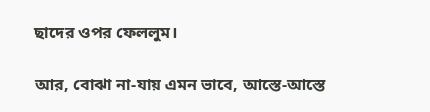ছাদের ওপর ফেললুম।

আর, বোঝা না-যায় এমন ভাবে, আস্তে-আস্তে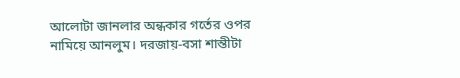আলোটা জানলার অন্ধকার গর্তের ওপর নামিয়ে আনলুম। দরজায়-বসা শান্তীটা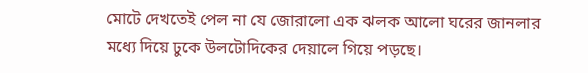মোটে দেখতেই পেল না যে জোরালো এক ঝলক আলো ঘরের জানলার মধ্যে দিয়ে ঢুকে উলটোদিকের দেয়ালে গিয়ে পড়ছে।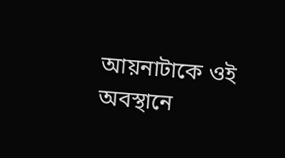আয়নাটাকে ওই অবস্থানে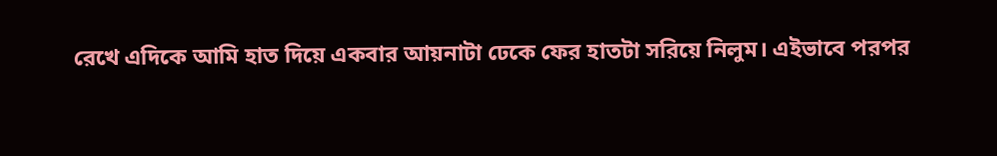রেখে এদিকে আমি হাত দিয়ে একবার আয়নাটা ঢেকে ফের হাতটা সরিয়ে নিলুম। এইভাবে পরপর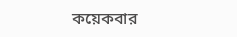কয়েকবার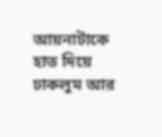আয়নাটাকে হাত দিয়ে ঢাকলুম আর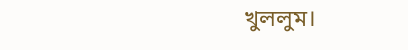খুললুম।